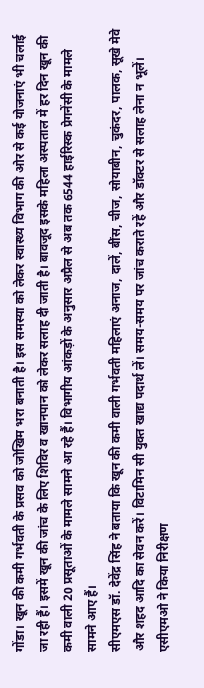गोंडा। खून की कमी गर्भवती के प्रसव को जोखिम भरा बनाती है। इस समस्या को लेकर स्वास्थ्य विभाग की ओर से कई योजनाएं भी चलाई जा रही हैं। इसमें खून की जांच के लिए शिविर व खानपान को लेकर सलाह दी जाती है। बावजूद इसके महिला अस्पताल में हर दिन खून की कमी वाली 20 प्रसूताओं के मामले सामने आ रहे हैं। विभागीय आंकड़ों के अनुसार अप्रैल से अब तक 6544 हाईरिस्क प्रेगनेंसी के मामले सामने आए हैं।
सीएमएस डॉ. देवेंद्र सिंह ने बताया कि खून की कमी वाली गर्भवती महिलाएं अनाज, दालें, बींस, चीज, सोयाबीन, चुकंदर, पालक, सूखे मेवे और शहद आदि का सेवन करें। विटामिन सी युक्त खाद्य पदार्थ लें। समय-समय पर जांच कराते रहें और डॉक्टर से सलाह लेना न भूलें।
एसीएमओ ने किया निरीक्षण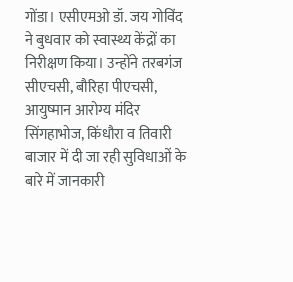गोंडा। एसीएमओ डॉ. जय गोविंद ने बुधवार को स्वास्थ्य केंद्रों का निरीक्षण किया। उन्होंने तरबगंज सीएचसी, बौरिहा पीएचसी, आयुष्मान आरोग्य मंदिर सिंगहाभोज, किंधौरा व तिवारी बाजार में दी जा रही सुविधाओं के बारे में जानकारी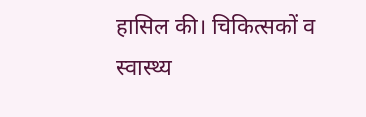हासिल की। चिकित्सकों व स्वास्थ्य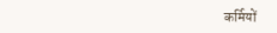कर्मियों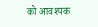को आवश्यक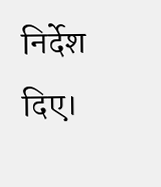निर्देश दिए।